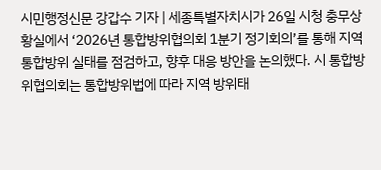시민행정신문 강갑수 기자 | 세종특별자치시가 26일 시청 충무상황실에서 ‘2026년 통합방위협의회 1분기 정기회의’를 통해 지역 통합방위 실태를 점검하고, 향후 대응 방안을 논의했다. 시 통합방위협의회는 통합방위법에 따라 지역 방위태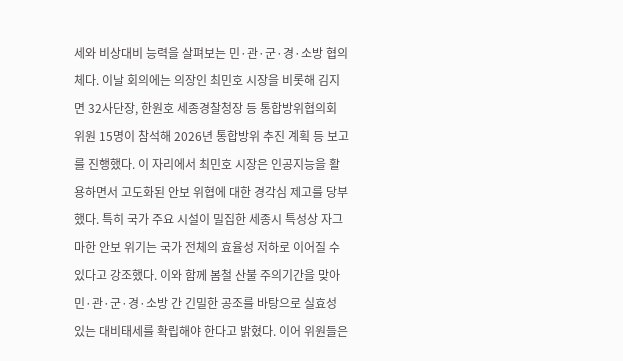세와 비상대비 능력을 살펴보는 민·관·군·경·소방 협의체다. 이날 회의에는 의장인 최민호 시장을 비롯해 김지면 32사단장, 한원호 세종경찰청장 등 통합방위협의회 위원 15명이 참석해 2026년 통합방위 추진 계획 등 보고를 진행했다. 이 자리에서 최민호 시장은 인공지능을 활용하면서 고도화된 안보 위협에 대한 경각심 제고를 당부했다. 특히 국가 주요 시설이 밀집한 세종시 특성상 자그마한 안보 위기는 국가 전체의 효율성 저하로 이어질 수 있다고 강조했다. 이와 함께 봄철 산불 주의기간을 맞아 민·관·군·경·소방 간 긴밀한 공조를 바탕으로 실효성 있는 대비태세를 확립해야 한다고 밝혔다. 이어 위원들은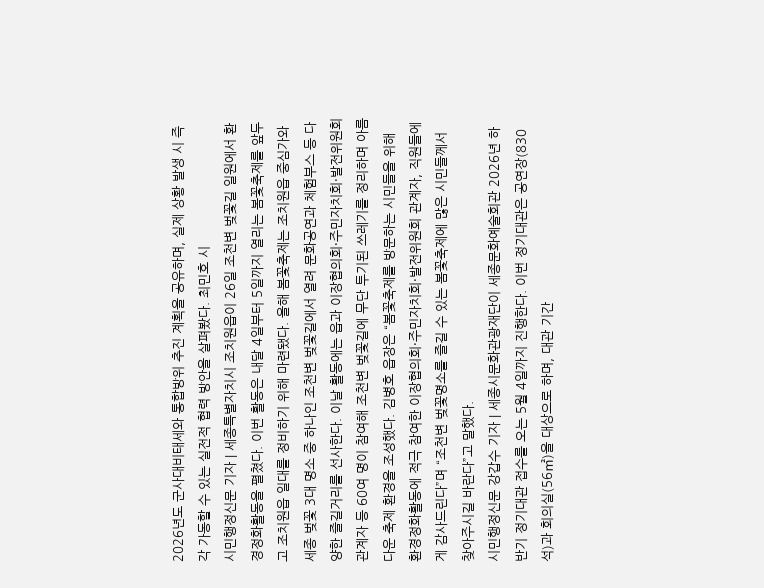2026년도 군사대비태세와 통합방위 추진 계획을 공유하며, 실제 상황 발생 시 즉각 가동할 수 있는 실전적 협력 방안을 살펴봤다. 최민호 시
시민행정신문 기자 | 세종특별자치시 조치원읍이 26일 조천변 벚꽃길 일원에서 환경정화활동을 펼쳤다. 이번 활동은 내달 4일부터 5일까지 열리는 봄꽃축제를 앞두고 조치원읍 일대를 정비하기 위해 마련됐다. 올해 봄꽃축제는 조치원읍 중심가와 세종 벚꽃 3대 명소 중 하나인 조천변 벚꽃길에서 열려 문화공연과 체험부스 등 다양한 즐길거리를 선사한다. 이날 활동에는 읍과 이장협의회·주민자치회·발전위원회 관계자 등 60여 명이 참여해 조천변 벚꽃길에 무단 투기된 쓰레기를 정리하며 아름다운 축제 환경을 조성했다. 김병호 읍장은 “봄꽃축제를 방문하는 시민들을 위해 환경정화활동에 적극 참여한 이장협의회·주민자치회·발전위원회 관계자, 직원들에게 감사드린다”며 “조천변 벚꽃명소를 즐길 수 있는 봄꽃축제에 많은 시민들께서 찾아주시길 바란다”고 말했다.
시민행정신문 강갑수 기자 | 세종시문화관광재단이 세종문화예술회관 2026년 하반기 정기대관 접수를 오는 5월 4일까지 진행한다. 이번 정기대관은 공연장(830석)과 회의실(56㎡)을 대상으로 하며, 대관 기간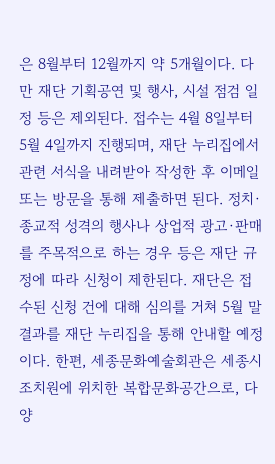은 8월부터 12월까지 약 5개월이다. 다만 재단 기획공연 및 행사, 시설 점검 일정 등은 제외된다. 접수는 4월 8일부터 5월 4일까지 진행되며, 재단 누리집에서 관련 서식을 내려받아 작성한 후 이메일 또는 방문을 통해 제출하면 된다. 정치·종교적 성격의 행사나 상업적 광고·판매를 주목적으로 하는 경우 등은 재단 규정에 따라 신청이 제한된다. 재단은 접수된 신청 건에 대해 심의를 거쳐 5월 말 결과를 재단 누리집을 통해 안내할 예정이다. 한편, 세종문화예술회관은 세종시 조치원에 위치한 복합문화공간으로, 다양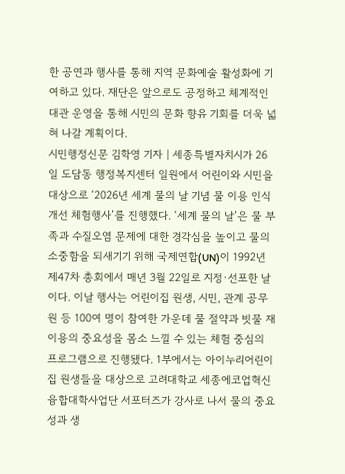한 공연과 행사를 통해 지역 문화예술 활성화에 기여하고 있다. 재단은 앞으로도 공정하고 체계적인 대관 운영을 통해 시민의 문화 향유 기회를 더욱 넓혀 나갈 계획이다.
시민행정신문 김학영 기자 | 세종특별자치시가 26일 도담동 행정복지센터 일원에서 어린이와 시민을 대상으로 ‘2026년 세계 물의 날 기념 물 이용 인식개선 체험행사’를 진행했다. ‘세계 물의 날’은 물 부족과 수질오염 문제에 대한 경각심을 높이고 물의 소중함을 되새기기 위해 국제연합(UN)이 1992년 제47차 총회에서 매년 3월 22일로 지정·선포한 날이다. 이날 행사는 어린이집 원생, 시민, 관계 공무원 등 100여 명이 참여한 가운데 물 절약과 빗물 재이용의 중요성을 몸소 느낄 수 있는 체험 중심의 프로그램으로 진행됐다. 1부에서는 아이누리어린이집 원생들을 대상으로 고려대학교 세종에코업혁신융합대학사업단 서포터즈가 강사로 나서 물의 중요성과 생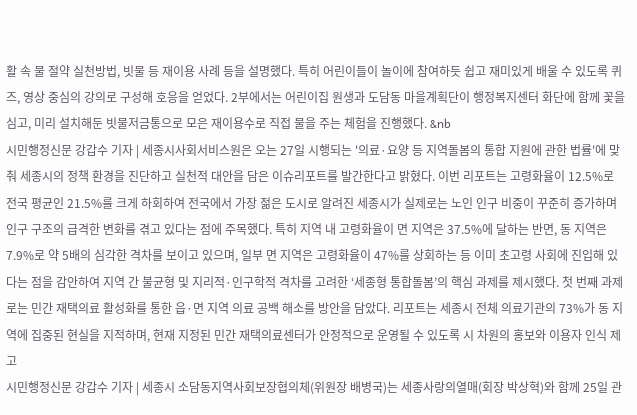활 속 물 절약 실천방법, 빗물 등 재이용 사례 등을 설명했다. 특히 어린이들이 놀이에 참여하듯 쉽고 재미있게 배울 수 있도록 퀴즈, 영상 중심의 강의로 구성해 호응을 얻었다. 2부에서는 어린이집 원생과 도담동 마을계획단이 행정복지센터 화단에 함께 꽃을 심고, 미리 설치해둔 빗물저금통으로 모은 재이용수로 직접 물을 주는 체험을 진행했다. &nb
시민행정신문 강갑수 기자 | 세종시사회서비스원은 오는 27일 시행되는 '의료·요양 등 지역돌봄의 통합 지원에 관한 법률'에 맞춰 세종시의 정책 환경을 진단하고 실천적 대안을 담은 이슈리포트를 발간한다고 밝혔다. 이번 리포트는 고령화율이 12.5%로 전국 평균인 21.5%를 크게 하회하여 전국에서 가장 젊은 도시로 알려진 세종시가 실제로는 노인 인구 비중이 꾸준히 증가하며 인구 구조의 급격한 변화를 겪고 있다는 점에 주목했다. 특히 지역 내 고령화율이 면 지역은 37.5%에 달하는 반면, 동 지역은 7.9%로 약 5배의 심각한 격차를 보이고 있으며, 일부 면 지역은 고령화율이 47%를 상회하는 등 이미 초고령 사회에 진입해 있다는 점을 감안하여 지역 간 불균형 및 지리적·인구학적 격차를 고려한 ‘세종형 통합돌봄’의 핵심 과제를 제시했다. 첫 번째 과제로는 민간 재택의료 활성화를 통한 읍·면 지역 의료 공백 해소를 방안을 담았다. 리포트는 세종시 전체 의료기관의 73%가 동 지역에 집중된 현실을 지적하며, 현재 지정된 민간 재택의료센터가 안정적으로 운영될 수 있도록 시 차원의 홍보와 이용자 인식 제고
시민행정신문 강갑수 기자 | 세종시 소담동지역사회보장협의체(위원장 배병국)는 세종사랑의열매(회장 박상혁)와 함께 25일 관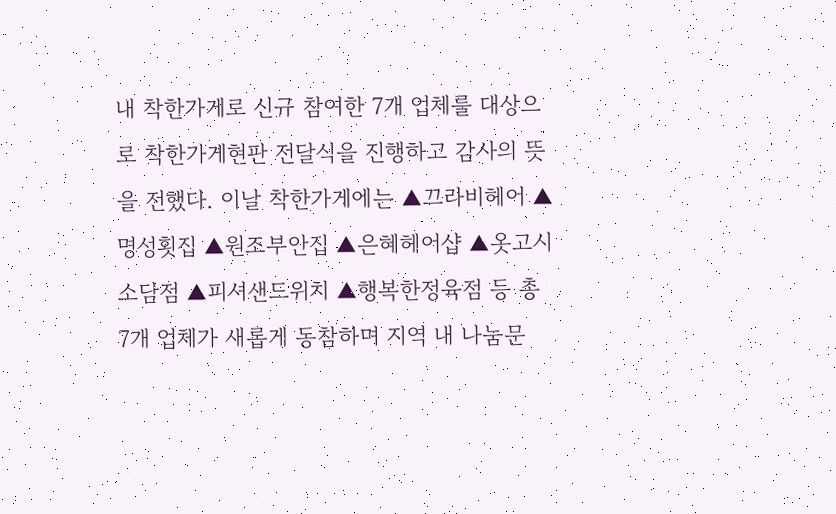내 착한가게로 신규 참여한 7개 업체를 대상으로 착한가게현판 전달식을 진행하고 감사의 뜻을 전했다. 이날 착한가게에는 ▲끄라비헤어 ▲명성횟집 ▲원조부안집 ▲은혜헤어샵 ▲옷고시 소담점 ▲피셔샌드위치 ▲행복한정육점 등 총 7개 업체가 새롭게 동참하며 지역 내 나눔문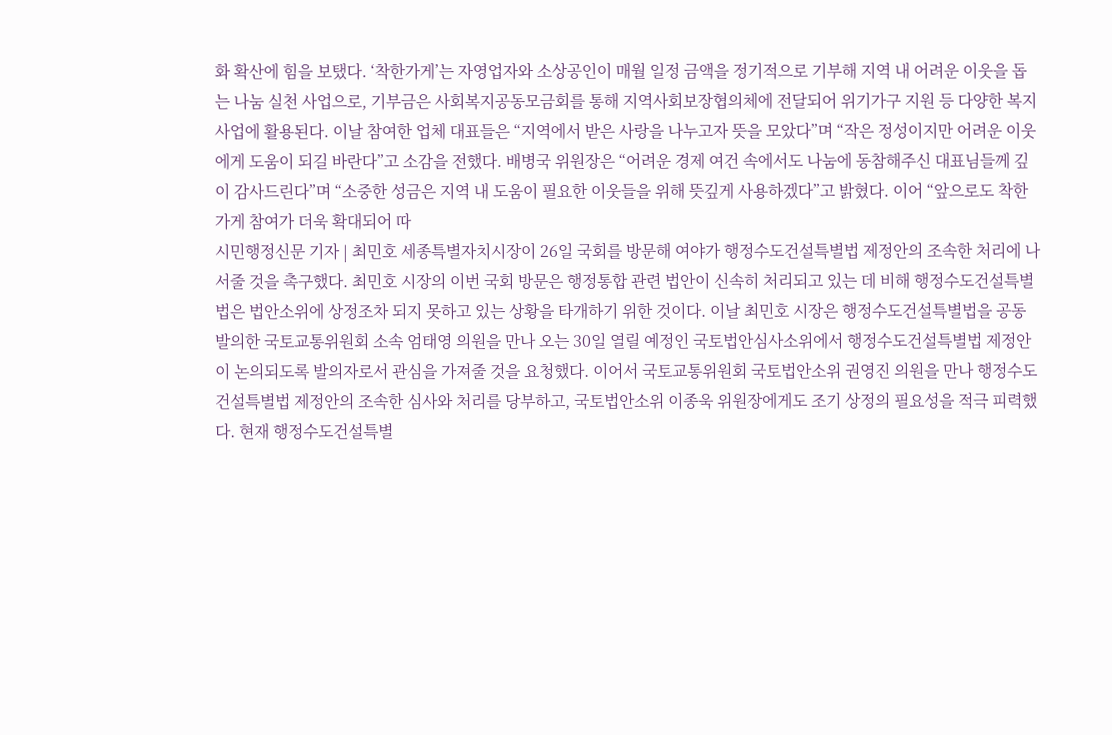화 확산에 힘을 보탰다. ‘착한가게’는 자영업자와 소상공인이 매월 일정 금액을 정기적으로 기부해 지역 내 어려운 이웃을 돕는 나눔 실천 사업으로, 기부금은 사회복지공동모금회를 통해 지역사회보장협의체에 전달되어 위기가구 지원 등 다양한 복지사업에 활용된다. 이날 참여한 업체 대표들은 “지역에서 받은 사랑을 나누고자 뜻을 모았다”며 “작은 정성이지만 어려운 이웃에게 도움이 되길 바란다”고 소감을 전했다. 배병국 위원장은 “어려운 경제 여건 속에서도 나눔에 동참해주신 대표님들께 깊이 감사드린다”며 “소중한 성금은 지역 내 도움이 필요한 이웃들을 위해 뜻깊게 사용하겠다”고 밝혔다. 이어 “앞으로도 착한가게 참여가 더욱 확대되어 따
시민행정신문 기자 | 최민호 세종특별자치시장이 26일 국회를 방문해 여야가 행정수도건설특별법 제정안의 조속한 처리에 나서줄 것을 촉구했다. 최민호 시장의 이번 국회 방문은 행정통합 관련 법안이 신속히 처리되고 있는 데 비해 행정수도건설특별법은 법안소위에 상정조차 되지 못하고 있는 상황을 타개하기 위한 것이다. 이날 최민호 시장은 행정수도건설특별법을 공동 발의한 국토교통위원회 소속 엄태영 의원을 만나 오는 30일 열릴 예정인 국토법안심사소위에서 행정수도건설특별법 제정안이 논의되도록 발의자로서 관심을 가져줄 것을 요청했다. 이어서 국토교통위원회 국토법안소위 권영진 의원을 만나 행정수도건설특별법 제정안의 조속한 심사와 처리를 당부하고, 국토법안소위 이종욱 위원장에게도 조기 상정의 필요성을 적극 피력했다. 현재 행정수도건설특별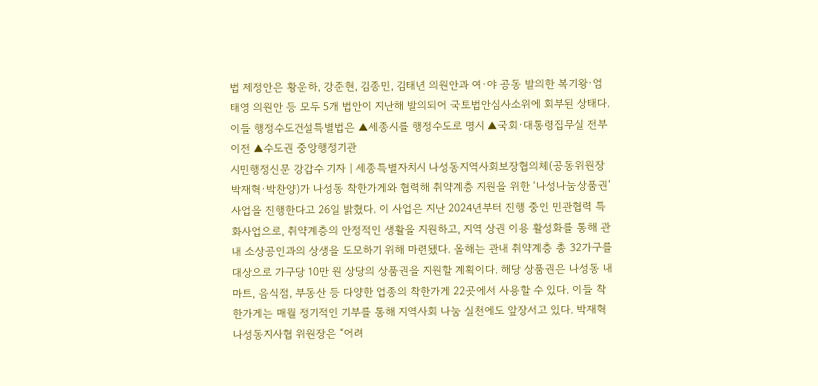법 제정안은 황운하, 강준현, 김종민, 김태년 의원안과 여·야 공동 발의한 복기왕·엄태영 의원안 등 모두 5개 법안이 지난해 발의되어 국토법안심사소위에 회부된 상태다. 이들 행정수도건설특별법은 ▲세종시를 행정수도로 명시 ▲국회·대통령집무실 전부 이전 ▲수도권 중앙행정기관
시민행정신문 강갑수 기자 | 세종특별자치시 나성동지역사회보장협의체(공동위원장 박재혁·박찬양)가 나성동 착한가게와 협력해 취약계층 지원을 위한 ‘나성나눔상품권’ 사업을 진행한다고 26일 밝혔다. 이 사업은 지난 2024년부터 진행 중인 민관협력 특화사업으로, 취약계층의 안정적인 생활을 지원하고, 지역 상권 이용 활성화를 통해 관내 소상공인과의 상생을 도모하기 위해 마련됐다. 올해는 관내 취약계층 총 32가구를 대상으로 가구당 10만 원 상당의 상품권을 지원할 계획이다. 해당 상품권은 나성동 내 마트, 음식점, 부동산 등 다양한 업종의 착한가게 22곳에서 사용할 수 있다. 이들 착한가게는 매월 정기적인 기부를 통해 지역사회 나눔 실천에도 앞장서고 있다. 박재혁 나성동지사협 위원장은 “어려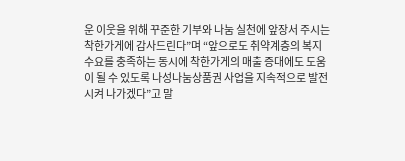운 이웃을 위해 꾸준한 기부와 나눔 실천에 앞장서 주시는 착한가게에 감사드린다”며 “앞으로도 취약계층의 복지 수요를 충족하는 동시에 착한가게의 매출 증대에도 도움이 될 수 있도록 나성나눔상품권 사업을 지속적으로 발전시켜 나가겠다”고 말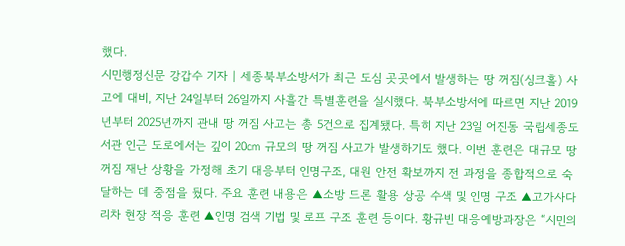했다.
시민행정신문 강갑수 기자 | 세종북부소방서가 최근 도심 곳곳에서 발생하는 땅 꺼짐(싱크홀) 사고에 대비, 지난 24일부터 26일까지 사흘간 특별훈련을 실시했다. 북부소방서에 따르면 지난 2019년부터 2025년까지 관내 땅 꺼짐 사고는 총 5건으로 집계됐다. 특히 지난 23일 어진동 국립세종도서관 인근 도로에서는 깊이 20㎝ 규모의 땅 꺼짐 사고가 발생하기도 했다. 이번 훈련은 대규모 땅 꺼짐 재난 상황을 가정해 초기 대응부터 인명구조, 대원 안전 확보까지 전 과정을 종합적으로 숙달하는 데 중점을 뒀다. 주요 훈련 내용은 ▲소방 드론 활용 상공 수색 및 인명 구조 ▲고가사다리차 현장 적응 훈련 ▲인명 검색 기법 및 로프 구조 훈련 등이다. 황규빈 대응예방과장은 “시민의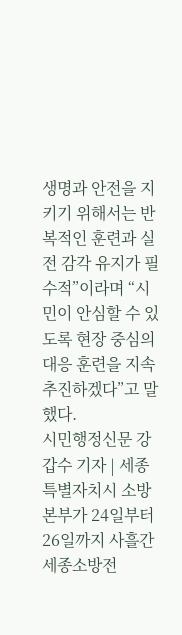생명과 안전을 지키기 위해서는 반복적인 훈련과 실전 감각 유지가 필수적”이라며 “시민이 안심할 수 있도록 현장 중심의 대응 훈련을 지속 추진하겠다”고 말했다.
시민행정신문 강갑수 기자 | 세종특별자치시 소방본부가 24일부터 26일까지 사흘간 세종소방전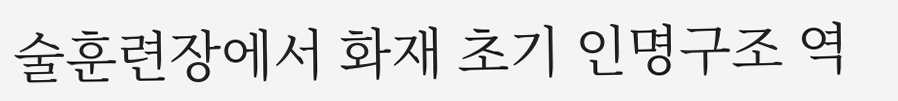술훈련장에서 화재 초기 인명구조 역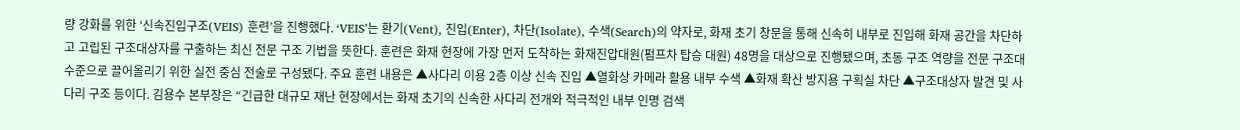량 강화를 위한 ‘신속진입구조(VEIS) 훈련’을 진행했다. ‘VEIS’는 환기(Vent), 진입(Enter), 차단(Isolate), 수색(Search)의 약자로, 화재 초기 창문을 통해 신속히 내부로 진입해 화재 공간을 차단하고 고립된 구조대상자를 구출하는 최신 전문 구조 기법을 뜻한다. 훈련은 화재 현장에 가장 먼저 도착하는 화재진압대원(펌프차 탑승 대원) 48명을 대상으로 진행됐으며, 초동 구조 역량을 전문 구조대 수준으로 끌어올리기 위한 실전 중심 전술로 구성됐다. 주요 훈련 내용은 ▲사다리 이용 2층 이상 신속 진입 ▲열화상 카메라 활용 내부 수색 ▲화재 확산 방지용 구획실 차단 ▲구조대상자 발견 및 사다리 구조 등이다. 김용수 본부장은 “긴급한 대규모 재난 현장에서는 화재 초기의 신속한 사다리 전개와 적극적인 내부 인명 검색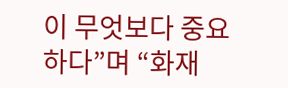이 무엇보다 중요하다”며 “화재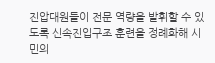진압대원들이 전문 역량을 발휘할 수 있도록 신속진입구조 훈련을 정례화해 시민의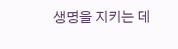생명을 지키는 데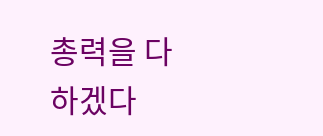총력을 다하겠다